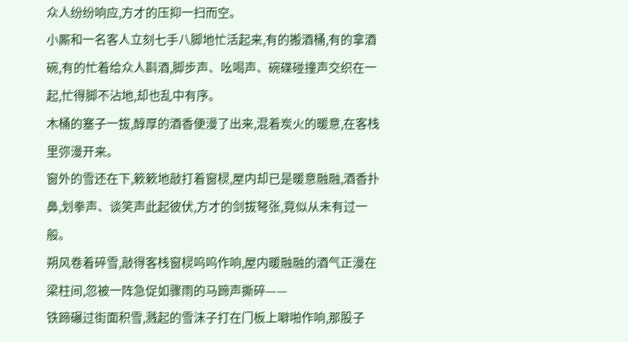众人纷纷响应,方才的压抑一扫而空。
小厮和一名客人立刻七手八脚地忙活起来,有的搬酒桶,有的拿酒碗,有的忙着给众人斟酒,脚步声、吆喝声、碗碟碰撞声交织在一起,忙得脚不沾地,却也乱中有序。
木桶的塞子一拔,醇厚的酒香便漫了出来,混着炭火的暖意,在客栈里弥漫开来。
窗外的雪还在下,簌簌地敲打着窗棂,屋内却已是暖意融融,酒香扑鼻,划拳声、谈笑声此起彼伏,方才的剑拔弩张,竟似从未有过一般。
朔风卷着碎雪,敲得客栈窗棂呜呜作响,屋内暖融融的酒气正漫在梁柱间,忽被一阵急促如骤雨的马蹄声撕碎——
铁蹄碾过街面积雪,溅起的雪沫子打在门板上噼啪作响,那股子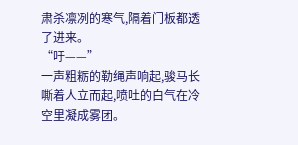肃杀凛冽的寒气,隔着门板都透了进来。
“吁——”
一声粗粝的勒绳声响起,骏马长嘶着人立而起,喷吐的白气在冷空里凝成雾团。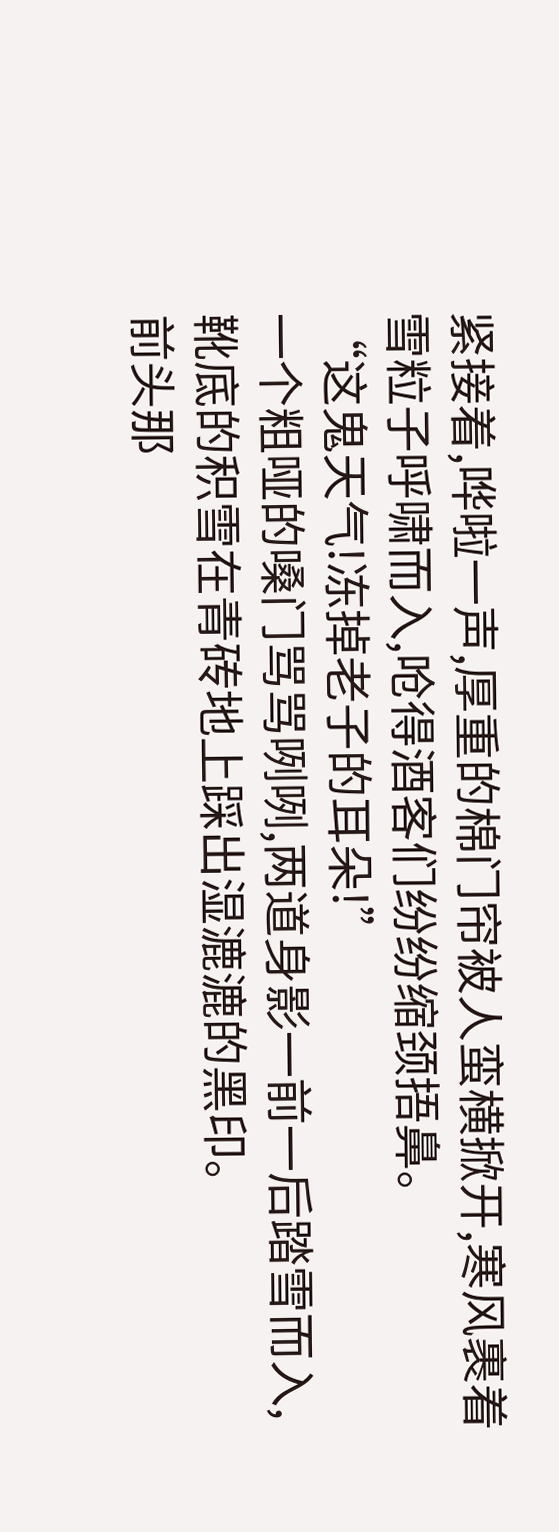紧接着,哗啦一声,厚重的棉门帘被人蛮横掀开,寒风裹着雪粒子呼啸而入,呛得酒客们纷纷缩颈捂鼻。
“这鬼天气!冻掉老子的耳朵!”
一个粗哑的嗓门骂骂咧咧,两道身影一前一后踏雪而入,靴底的积雪在青砖地上踩出湿漉漉的黑印。
前头那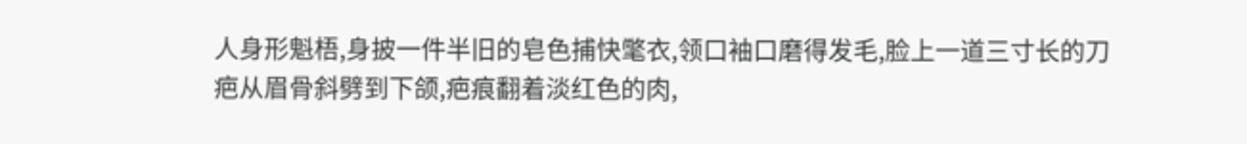人身形魁梧,身披一件半旧的皂色捕快氅衣,领口袖口磨得发毛,脸上一道三寸长的刀疤从眉骨斜劈到下颌,疤痕翻着淡红色的肉,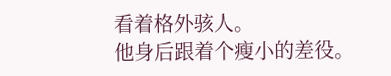看着格外骇人。
他身后跟着个瘦小的差役。